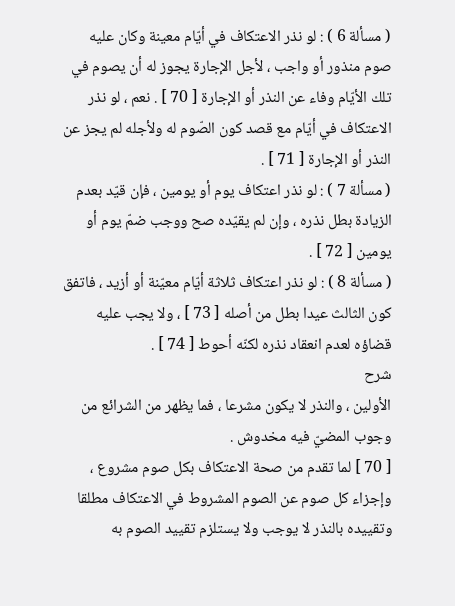( مسألة 6 ) : لو نذر الاعتكاف في أيّام معينة وكان عليه صوم منذور أو واجب ، لأجل الإجارة يجوز له أن يصوم في تلك الأيّام وفاء عن النذر أو الإجارة [ 70 ] . نعم ، لو نذر الاعتكاف في أيّام مع قصد كون الصّوم له ولأجله لم يجز عن النذر أو الإجارة [ 71 ] .
( مسألة 7 ) : لو نذر اعتكاف يوم أو يومين ، فإن قيّد بعدم الزيادة بطل نذره ، وإن لم يقيّده صح ووجب ضمّ يوم أو يومين [ 72 ] .
( مسألة 8 ) : لو نذر اعتكاف ثلاثة أيّام معيّنة أو أزيد ، فاتفق كون الثالث عيدا بطل من أصله [ 73 ] ، ولا يجب عليه قضاؤه لعدم انعقاد نذره لكنّه أحوط [ 74 ] .
شرح
الأولين ، والنذر لا يكون مشرعا ، فما يظهر من الشرائع من وجوب المضيّ فيه مخدوش .
[ 70 ] لما تقدم من صحة الاعتكاف بكل صوم مشروع ، وإجزاء كل صوم عن الصوم المشروط في الاعتكاف مطلقا وتقييده بالنذر لا يوجب ولا يستلزم تقييد الصوم به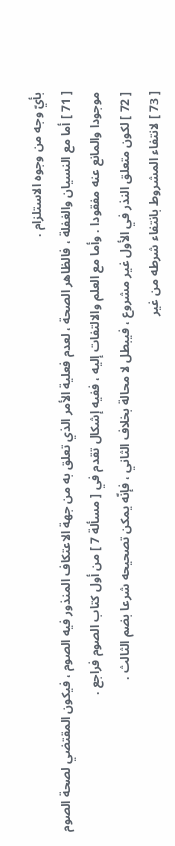بأيّ وجه من وجوه الاستلزام .
[ 71 ] أما مع النسيان والغفلة ، فالظاهر الصحة ، لعدم فعلية الأمر الذي تعلق به من جهة الاعتكاف المنذور فيه الصوم ، فيكون المقتضي لصحة الصوم موجودا والمانع عنه مفقودا . وأما مع العلم والالتفات إليه ، ففيه إشكال تقدم في [ مسألة 7 ] من أول كتاب الصوم فراجع .
[ 72 ] لكون متعلق النذر في الأول غير مشروع ، فيبطل لا محالة بخلاف الثاني ، فإنّه يمكن تصحيحه شرعا بضم الثالث .
[ 73 ] لانتفاء المشروط بانتفاء شرطه من غير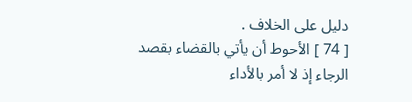دليل على الخلاف .
[ 74 ] الأحوط أن يأتي بالقضاء بقصد الرجاء إذ لا أمر بالأداء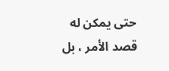حتى يمكن له قصد الأمر ، بل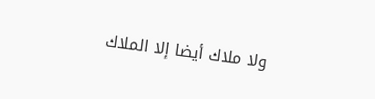ولا ملاك أيضا إلا الملاك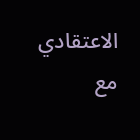الاعتقادي مع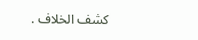كشف الخلاف .